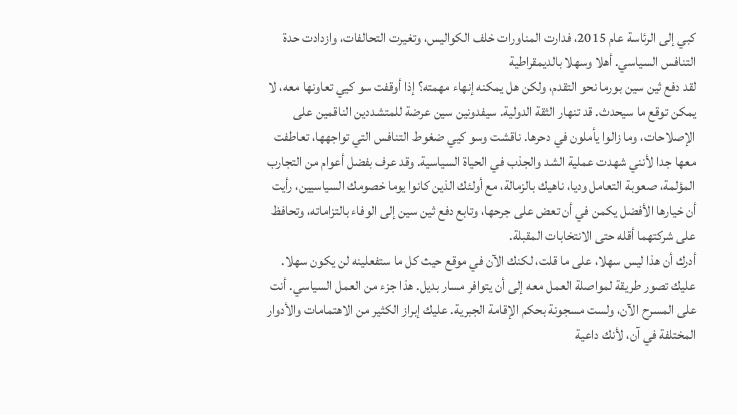كبي إلى الرئاسة عام 2015، فدارت المناورات خلف الكواليس، وتغيرت التحالفات، وازدادت حدة التنافس السياسي. أهلا وسهلا بالديمقراطية
لقد دفع ثين سين بورما نحو التقدم، ولكن هل يمكنه إنهاء مهمته؟ إذا أوقفت سو كيي تعاونها معه، لا يمكن توقع ما سيحدث. قد تنهار الثقة الدولية. سيفدونين سين عرضة للمتشددين الناقمين على الإصلاحات، وما زالوا يأملون في دحرها. ناقشت وسو كيي ضغوط التنافس التي تواجهها، تعاطفت معها جدا لأنني شهدت عملية الشد والجذب في الحياة السياسية. وقد عرف بفضل أعوام من التجارب المؤلمة، صعوبة التعامل وديا، ناهيك بالزمالة، مع أولئك الذين كانوا يوما خصومك السياسيين، رأيت أن خيارها الأفضل يكمن في أن تعض على جرحها، وتابع دفع ثين سين إلى الوفاء بالتزاماته، وتحافظ على شركتهما أقله حتى الانتخابات المقبلة.
أدرك أن هذا ليس سهلا، على ما قلت، لكنك الآن في موقع حيث كل ما ستفعلينه لن يكون سهلا. عليك تصور طريقة لمواصلة العمل معه إلى أن يتوافر مسار بديل. هذا جزء من العمل السياسي. أنت على المسرح الآن، ولست مسجونة بحكم الإقامة الجبرية. عليك إبراز الكثير من الاهتمامات والأدوار المختلفة في آن، لأنك داعية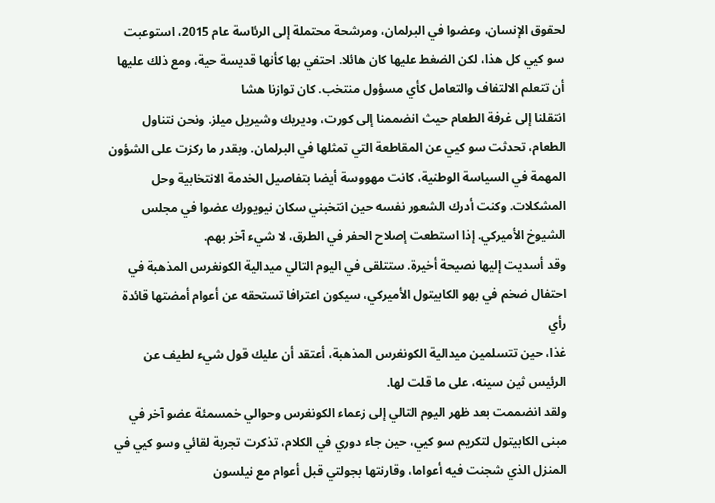لحقوق الإنسان، وعضوا في البرلمان، ومرشحة محتملة إلى الرئاسة عام 2015، استوعبت سو كيي كل هذا، لكن الضغط عليها كان هائلا. احتفي بها كأنها قديسة حية، ومع ذلك عليها أن تتعلم الالتفاف والتعامل كأي مسؤول منتخب. كان توازنا هشا
انتقلنا إلى غرفة الطعام حيث انضممنا إلى كورت، وديريك وشيريل ميلز. ونحن نتناول الطعام، تحدثت سو كيي عن المقاطعة التي تمثلها في البرلمان. وبقدر ما ركزت على الشؤون المهمة في السياسة الوطنية، كانت مهووسة أيضا بتفاصيل الخدمة الانتخابية وحل المشكلات. وكنت أدرك الشعور نفسه حين انتخبني سكان نيويورك عضوا في مجلس الشيوخ الأميركي. إذا استطعت إصلاح الحفر في الطرق، لا شيء آخر بهم.
وقد أسديت إليها نصيحة أخيرة. ستتلقى في اليوم التالي ميدالية الكونغرس المذهبة في احتفال ضخم في بهو الكابيتول الأميركي، سيكون اعترافا تستحقه عن أعوام أمضتها قائدة رأي
غذا، حين تتسلمين ميدالية الكونغرس المذهبة، أعتقد أن عليك قول شيء لطيف عن الرئيس ثين سينه، على ما قلت لها.
ولقد انضممت بعد ظهر اليوم التالي إلى زعماء الكونغرس وحوالي خمسمئة عضو آخر في مبنى الكابيتول لتكريم سو كيي، حين جاء دوري في الكلام، تذكرت تجربة لقائي وسو كيي في المنزل الذي شجنت فيه أعواما، وقارنتها بجولتي قبل أعوام مع نيلسون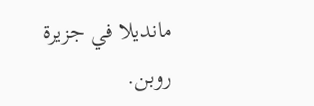مانديلا في جزيرة روبن.